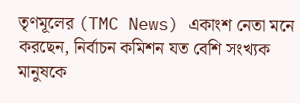তৃণমূলের (TMC News) একাংশ নেতা মনে করছেন, নির্বাচন কমিশন যত বেশি সংখ্যক মানুষকে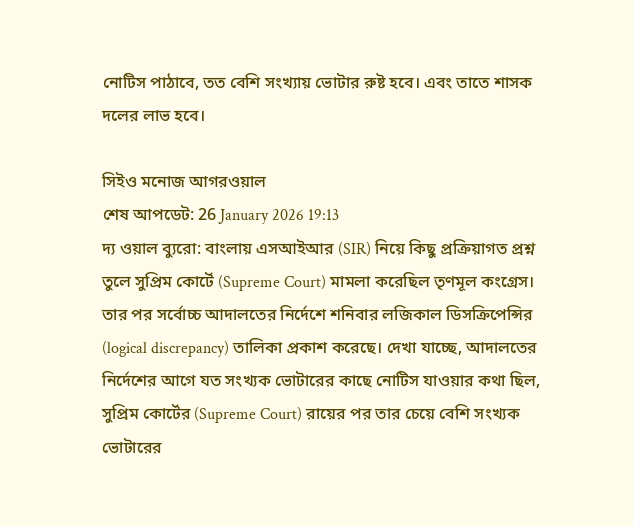নোটিস পাঠাবে, তত বেশি সংখ্যায় ভোটার রুষ্ট হবে। এবং তাতে শাসক দলের লাভ হবে।

সিইও মনোজ আগরওয়াল
শেষ আপডেট: 26 January 2026 19:13
দ্য ওয়াল ব্যুরো: বাংলায় এসআইআর (SIR) নিয়ে কিছু প্রক্রিয়াগত প্রশ্ন তুলে সুপ্রিম কোর্টে (Supreme Court) মামলা করেছিল তৃণমূল কংগ্রেস। তার পর সর্বোচ্চ আদালতের নির্দেশে শনিবার লজিকাল ডিসক্রিপেন্সির (logical discrepancy) তালিকা প্রকাশ করেছে। দেখা যাচ্ছে, আদালতের নির্দেশের আগে যত সংখ্যক ভোটারের কাছে নোটিস যাওয়ার কথা ছিল, সুপ্রিম কোর্টের (Supreme Court) রায়ের পর তার চেয়ে বেশি সংখ্যক ভোটারের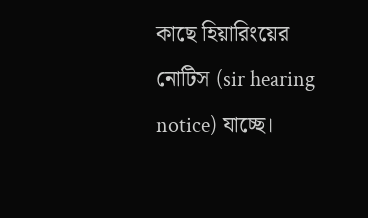কাছে হিয়ারিংয়ের নোটিস (sir hearing notice) যাচ্ছে।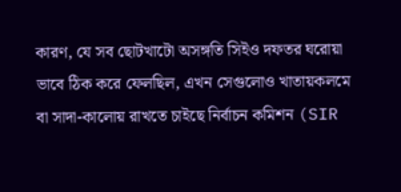কারণ, যে সব ছোটখাটো অসঙ্গতি সিইও দফতর ঘরোয়া ভাবে ঠিক করে ফেলছিল, এখন সেগুলোও খাতায়কলমে বা সাদা-কালোয় রাখতে চাইছে নির্বাচন কমিশন (SIR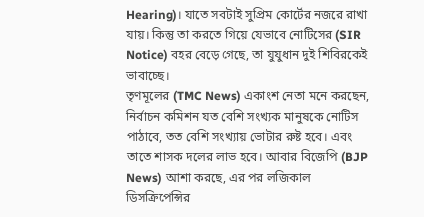Hearing)। যাতে সবটাই সুপ্রিম কোর্টের নজরে রাখা যায়। কিন্তু তা করতে গিয়ে যেভাবে নোটিসের (SIR Notice) বহর বেড়ে গেছে, তা যুযুধান দুই শিবিরকেই ভাবাচ্ছে।
তৃণমূলের (TMC News) একাংশ নেতা মনে করছেন, নির্বাচন কমিশন যত বেশি সংখ্যক মানুষকে নোটিস পাঠাবে, তত বেশি সংখ্যায় ভোটার রুষ্ট হবে। এবং তাতে শাসক দলের লাভ হবে। আবার বিজেপি (BJP News) আশা করছে, এর পর লজিকাল ডিসক্রিপেন্সির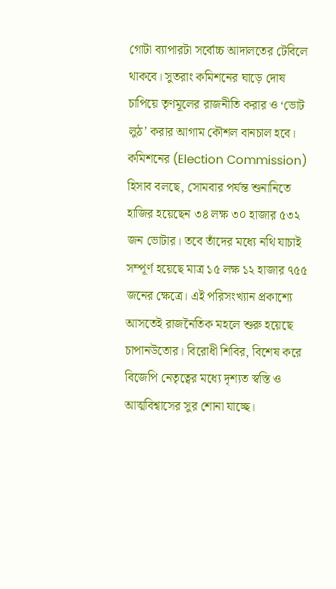গোটা ব্যাপারটা সর্বোচ্চ আদালতের টেবিলে থাকবে। সুতরাং কমিশনের ঘাড়ে দোষ চাপিয়ে তৃণমূলের রাজনীতি করার ও ‘ভোট লুঠ’ করার আগাম কৌশল বানচাল হবে।
কমিশনের (Election Commission) হিসাব বলছে, সোমবার পর্যন্ত শুনানিতে হাজির হয়েছেন ৩৪ লক্ষ ৩০ হাজার ৫৩২ জন ভোটার। তবে তাঁদের মধ্যে নথি যাচাই সম্পূর্ণ হয়েছে মাত্র ১৫ লক্ষ ১২ হাজার ৭৫৫ জনের ক্ষেত্রে। এই পরিসংখ্যান প্রকাশ্যে আসতেই রাজনৈতিক মহলে শুরু হয়েছে চাপানউতোর। বিরোধী শিবির, বিশেষ করে বিজেপি নেতৃত্বের মধ্যে দৃশ্যত স্বস্তি ও আত্মবিশ্বাসের সুর শোনা যাচ্ছে।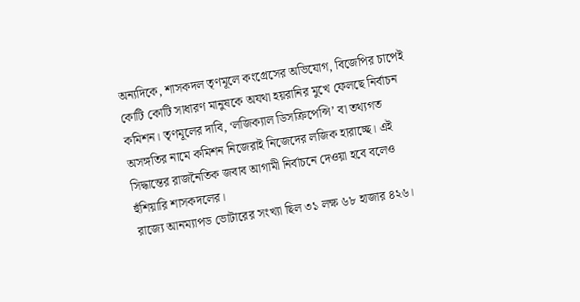অন্যদিকে, শাসকদল তৃণমূলে কংগ্রেসের অভিযোগ, বিজেপির চাপেই কোটি কোটি সাধারণ মানুষকে অযথা হয়রানির মুখে ফেলছে নির্বাচন কমিশন। তৃণমূলের দাবি, ‘লজিক্যাল ডিসক্রিপেন্সি’ বা তথ্যগত অসঙ্গতির নামে কমিশন নিজেরাই নিজেদের লজিক হারাচ্ছে। এই সিদ্ধান্তের রাজনৈতিক জবাব আগামী নির্বাচনে দেওয়া হবে বলেও হুঁশিয়ারি শাসকদলের।
রাজ্যে আনম্যাপড ভোটারের সংখ্যা ছিল ৩১ লক্ষ ৬৮ হাজার ৪২৬।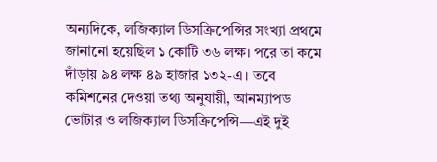অন্যদিকে, লজিক্যাল ডিসক্রিপেন্সির সংখ্যা প্রথমে জানানো হয়েছিল ১ কোটি ৩৬ লক্ষ। পরে তা কমে দাঁড়ায় ৯৪ লক্ষ ৪৯ হাজার ১৩২-এ। তবে কমিশনের দেওয়া তথ্য অনুযায়ী, আনম্যাপড ভোটার ও লজিক্যাল ডিসক্রিপেন্সি—এই দুই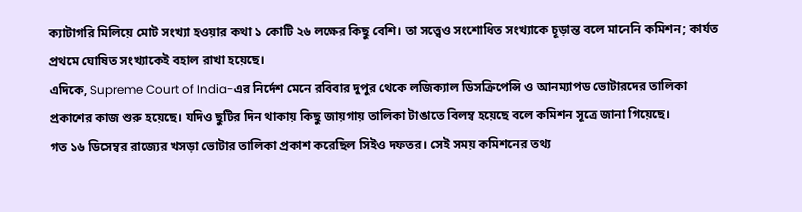ক্যাটাগরি মিলিয়ে মোট সংখ্যা হওয়ার কথা ১ কোটি ২৬ লক্ষের কিছু বেশি। তা সত্ত্বেও সংশোধিত সংখ্যাকে চূড়ান্ত বলে মানেনি কমিশন; কার্যত প্রথমে ঘোষিত সংখ্যাকেই বহাল রাখা হয়েছে।
এদিকে, Supreme Court of India-এর নির্দেশ মেনে রবিবার দুপুর থেকে লজিক্যাল ডিসক্রিপেন্সি ও আনম্যাপড ভোটারদের তালিকা প্রকাশের কাজ শুরু হয়েছে। যদিও ছুটির দিন থাকায় কিছু জায়গায় তালিকা টাঙাতে বিলম্ব হয়েছে বলে কমিশন সূত্রে জানা গিয়েছে।
গত ১৬ ডিসেম্বর রাজ্যের খসড়া ভোটার তালিকা প্রকাশ করেছিল সিইও দফতর। সেই সময় কমিশনের তথ্য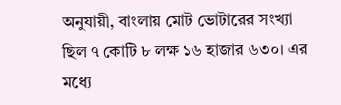অনুযায়ী, বাংলায় মোট ভোটারের সংখ্যা ছিল ৭ কোটি ৮ লক্ষ ১৬ হাজার ৬৩০। এর মধ্যে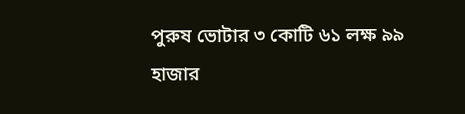পুরুষ ভোটার ৩ কোটি ৬১ লক্ষ ৯৯ হাজার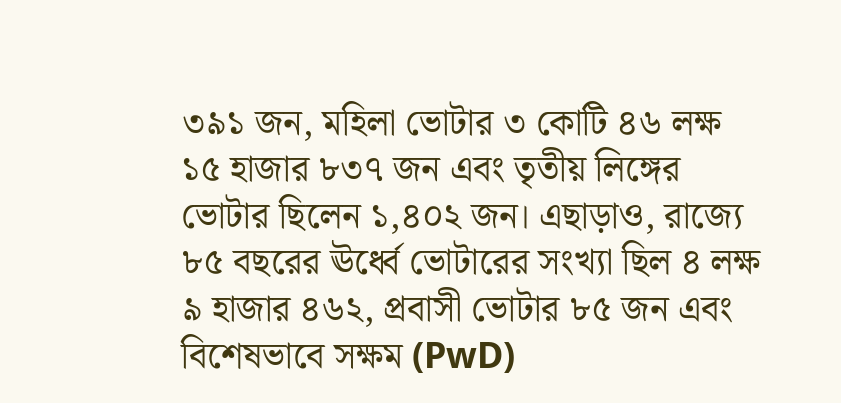৩৯১ জন, মহিলা ভোটার ৩ কোটি ৪৬ লক্ষ ১৫ হাজার ৮৩৭ জন এবং তৃতীয় লিঙ্গের ভোটার ছিলেন ১,৪০২ জন। এছাড়াও, রাজ্যে ৮৫ বছরের ঊর্ধ্বে ভোটারের সংখ্যা ছিল ৪ লক্ষ ৯ হাজার ৪৬২, প্রবাসী ভোটার ৮৫ জন এবং বিশেষভাবে সক্ষম (PwD)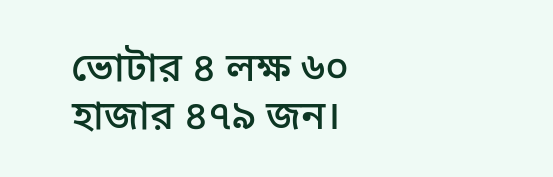ভোটার ৪ লক্ষ ৬০ হাজার ৪৭৯ জন।